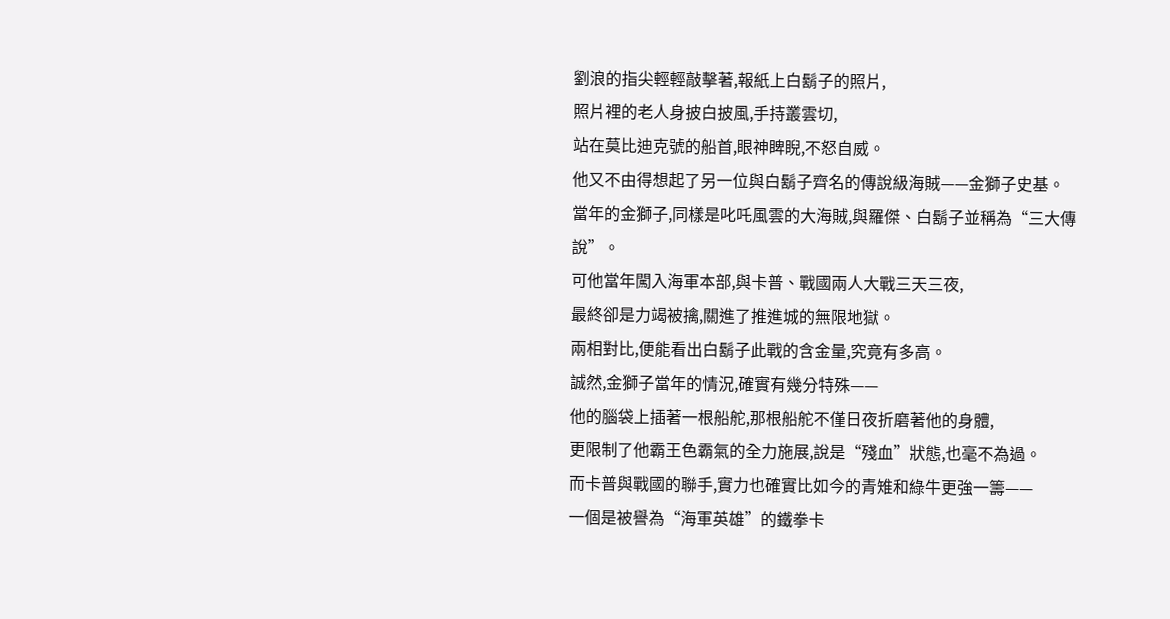劉浪的指尖輕輕敲擊著,報紙上白鬍子的照片,
照片裡的老人身披白披風,手持叢雲切,
站在莫比迪克號的船首,眼神睥睨,不怒自威。
他又不由得想起了另一位與白鬍子齊名的傳說級海賊——金獅子史基。
當年的金獅子,同樣是叱吒風雲的大海賊,與羅傑、白鬍子並稱為“三大傳說”。
可他當年闖入海軍本部,與卡普、戰國兩人大戰三天三夜,
最終卻是力竭被擒,關進了推進城的無限地獄。
兩相對比,便能看出白鬍子此戰的含金量,究竟有多高。
誠然,金獅子當年的情況,確實有幾分特殊——
他的腦袋上插著一根船舵,那根船舵不僅日夜折磨著他的身體,
更限制了他霸王色霸氣的全力施展,說是“殘血”狀態,也毫不為過。
而卡普與戰國的聯手,實力也確實比如今的青雉和綠牛更強一籌——
一個是被譽為“海軍英雄”的鐵拳卡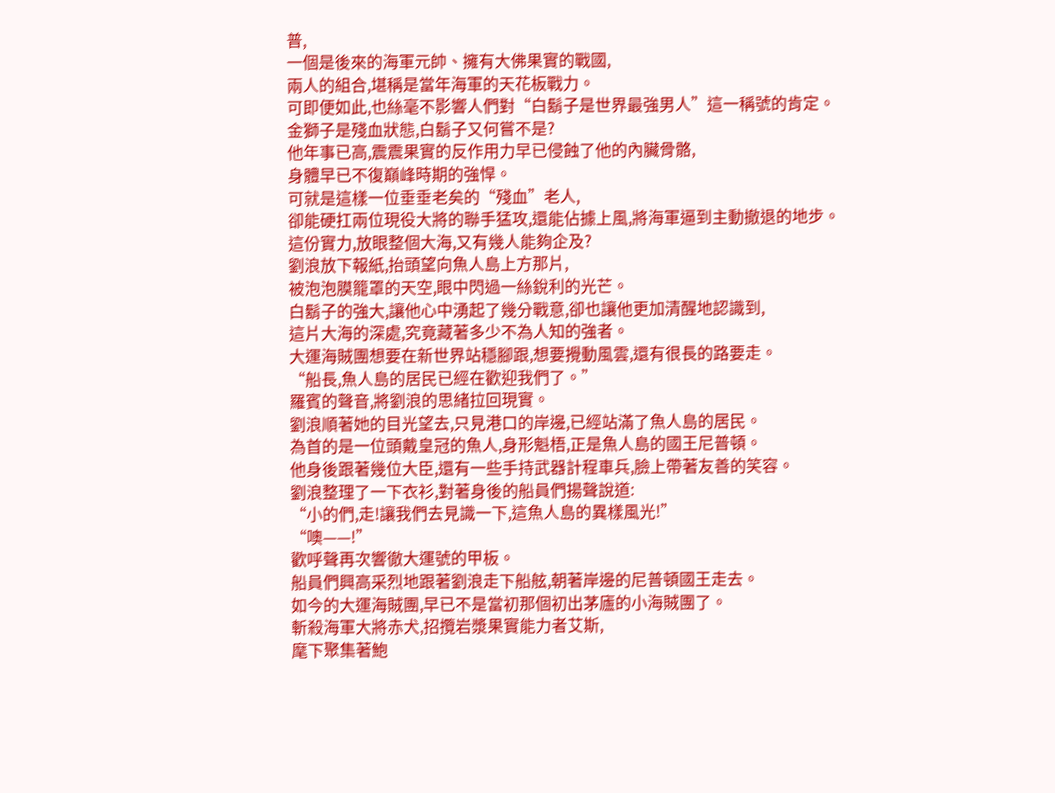普,
一個是後來的海軍元帥、擁有大佛果實的戰國,
兩人的組合,堪稱是當年海軍的天花板戰力。
可即便如此,也絲毫不影響人們對“白鬍子是世界最強男人”這一稱號的肯定。
金獅子是殘血狀態,白鬍子又何嘗不是?
他年事已高,震震果實的反作用力早已侵蝕了他的內臟骨骼,
身體早已不復巔峰時期的強悍。
可就是這樣一位垂垂老矣的“殘血”老人,
卻能硬扛兩位現役大將的聯手猛攻,還能佔據上風,將海軍逼到主動撤退的地步。
這份實力,放眼整個大海,又有幾人能夠企及?
劉浪放下報紙,抬頭望向魚人島上方那片,
被泡泡膜籠罩的天空,眼中閃過一絲銳利的光芒。
白鬍子的強大,讓他心中湧起了幾分戰意,卻也讓他更加清醒地認識到,
這片大海的深處,究竟藏著多少不為人知的強者。
大運海賊團想要在新世界站穩腳跟,想要攪動風雲,還有很長的路要走。
“船長,魚人島的居民已經在歡迎我們了。”
羅賓的聲音,將劉浪的思緒拉回現實。
劉浪順著她的目光望去,只見港口的岸邊,已經站滿了魚人島的居民。
為首的是一位頭戴皇冠的魚人,身形魁梧,正是魚人島的國王尼普頓。
他身後跟著幾位大臣,還有一些手持武器計程車兵,臉上帶著友善的笑容。
劉浪整理了一下衣衫,對著身後的船員們揚聲說道:
“小的們,走!讓我們去見識一下,這魚人島的異樣風光!”
“噢——!”
歡呼聲再次響徹大運號的甲板。
船員們興高采烈地跟著劉浪走下船舷,朝著岸邊的尼普頓國王走去。
如今的大運海賊團,早已不是當初那個初出茅廬的小海賊團了。
斬殺海軍大將赤犬,招攬岩漿果實能力者艾斯,
麾下聚集著鮑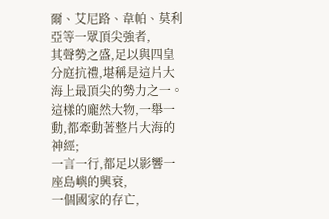爾、艾尼路、韋帕、莫利亞等一眾頂尖強者,
其聲勢之盛,足以與四皇分庭抗禮,堪稱是這片大海上最頂尖的勢力之一。
這樣的龐然大物,一舉一動,都牽動著整片大海的神經;
一言一行,都足以影響一座島嶼的興衰,
一個國家的存亡,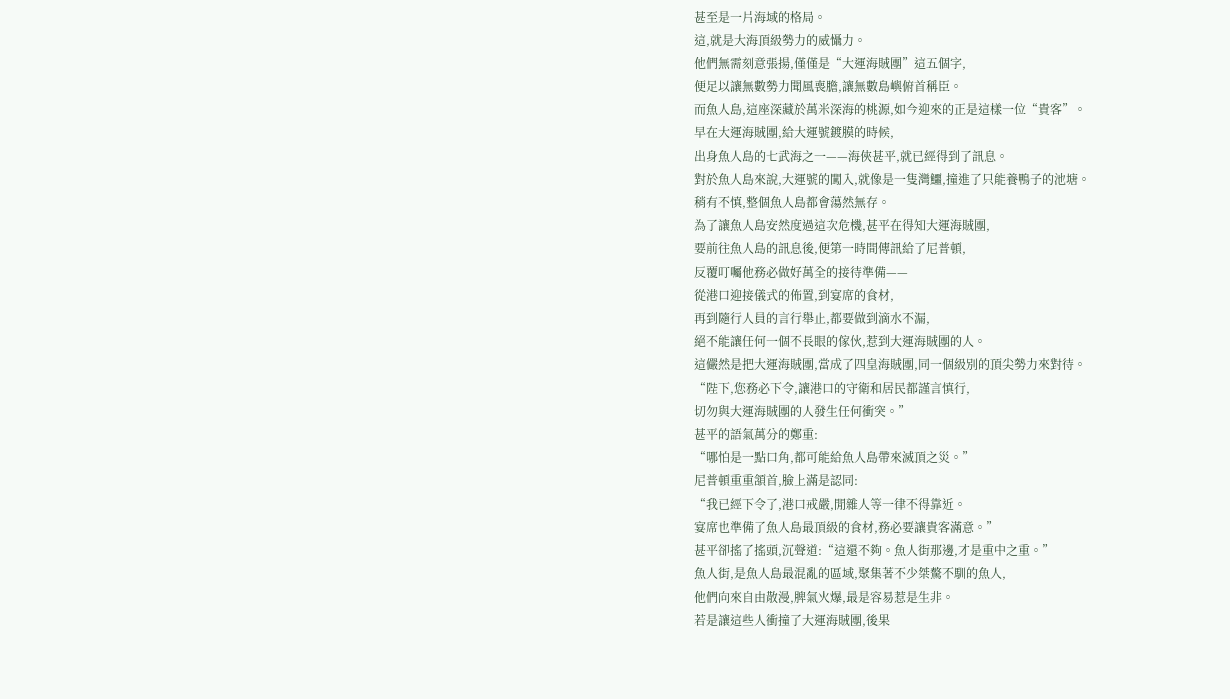甚至是一片海域的格局。
這,就是大海頂級勢力的威懾力。
他們無需刻意張揚,僅僅是“大運海賊團”這五個字,
便足以讓無數勢力聞風喪膽,讓無數島嶼俯首稱臣。
而魚人島,這座深藏於萬米深海的桃源,如今迎來的正是這樣一位“貴客”。
早在大運海賊團,給大運號鍍膜的時候,
出身魚人島的七武海之一——海俠甚平,就已經得到了訊息。
對於魚人島來說,大運號的闖入,就像是一隻灣鱷,撞進了只能養鴨子的池塘。
稍有不慎,整個魚人島都會蕩然無存。
為了讓魚人島安然度過這次危機,甚平在得知大運海賊團,
要前往魚人島的訊息後,便第一時間傳訊給了尼普頓,
反覆叮囑他務必做好萬全的接待準備——
從港口迎接儀式的佈置,到宴席的食材,
再到隨行人員的言行舉止,都要做到滴水不漏,
絕不能讓任何一個不長眼的傢伙,惹到大運海賊團的人。
這儼然是把大運海賊團,當成了四皇海賊團,同一個級別的頂尖勢力來對待。
“陛下,您務必下令,讓港口的守衛和居民都謹言慎行,
切勿與大運海賊團的人發生任何衝突。”
甚平的語氣萬分的鄭重:
“哪怕是一點口角,都可能給魚人島帶來滅頂之災。”
尼普頓重重頷首,臉上滿是認同:
“我已經下令了,港口戒嚴,閒雜人等一律不得靠近。
宴席也準備了魚人島最頂級的食材,務必要讓貴客滿意。”
甚平卻搖了搖頭,沉聲道:“這還不夠。魚人街那邊,才是重中之重。”
魚人街,是魚人島最混亂的區域,聚集著不少桀驁不馴的魚人,
他們向來自由散漫,脾氣火爆,最是容易惹是生非。
若是讓這些人衝撞了大運海賊團,後果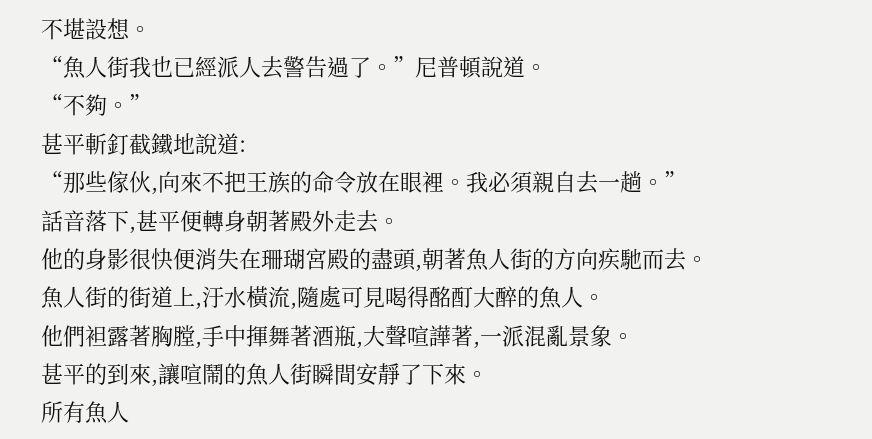不堪設想。
“魚人街我也已經派人去警告過了。”尼普頓說道。
“不夠。”
甚平斬釘截鐵地說道:
“那些傢伙,向來不把王族的命令放在眼裡。我必須親自去一趟。”
話音落下,甚平便轉身朝著殿外走去。
他的身影很快便消失在珊瑚宮殿的盡頭,朝著魚人街的方向疾馳而去。
魚人街的街道上,汙水橫流,隨處可見喝得酩酊大醉的魚人。
他們袒露著胸膛,手中揮舞著酒瓶,大聲喧譁著,一派混亂景象。
甚平的到來,讓喧鬧的魚人街瞬間安靜了下來。
所有魚人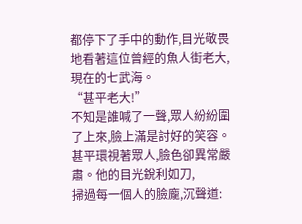都停下了手中的動作,目光敬畏地看著這位曾經的魚人街老大,現在的七武海。
“甚平老大!”
不知是誰喊了一聲,眾人紛紛圍了上來,臉上滿是討好的笑容。
甚平環視著眾人,臉色卻異常嚴肅。他的目光銳利如刀,
掃過每一個人的臉龐,沉聲道: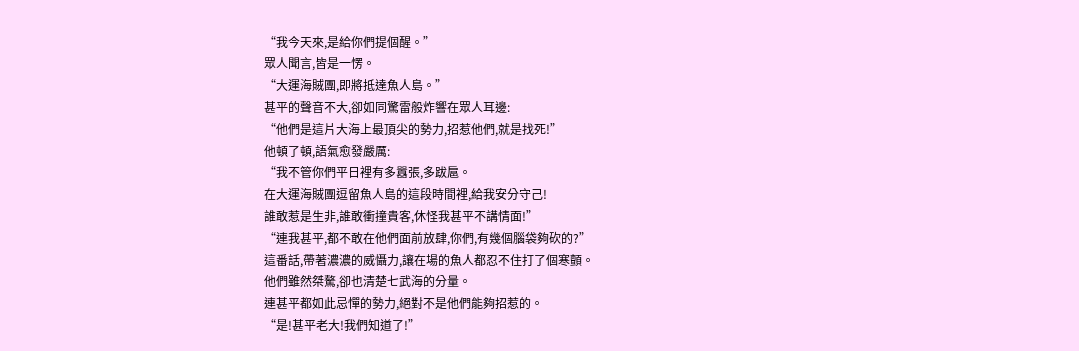“我今天來,是給你們提個醒。”
眾人聞言,皆是一愣。
“大運海賊團,即將抵達魚人島。”
甚平的聲音不大,卻如同驚雷般炸響在眾人耳邊:
“他們是這片大海上最頂尖的勢力,招惹他們,就是找死!”
他頓了頓,語氣愈發嚴厲:
“我不管你們平日裡有多囂張,多跋扈。
在大運海賊團逗留魚人島的這段時間裡,給我安分守己!
誰敢惹是生非,誰敢衝撞貴客,休怪我甚平不講情面!”
“連我甚平,都不敢在他們面前放肆,你們,有幾個腦袋夠砍的?”
這番話,帶著濃濃的威懾力,讓在場的魚人都忍不住打了個寒顫。
他們雖然桀驁,卻也清楚七武海的分量。
連甚平都如此忌憚的勢力,絕對不是他們能夠招惹的。
“是!甚平老大!我們知道了!”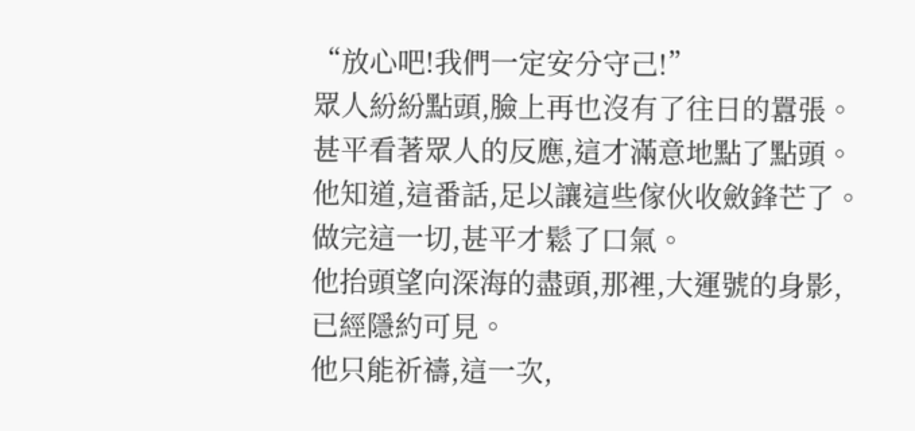“放心吧!我們一定安分守己!”
眾人紛紛點頭,臉上再也沒有了往日的囂張。
甚平看著眾人的反應,這才滿意地點了點頭。
他知道,這番話,足以讓這些傢伙收斂鋒芒了。
做完這一切,甚平才鬆了口氣。
他抬頭望向深海的盡頭,那裡,大運號的身影,已經隱約可見。
他只能祈禱,這一次,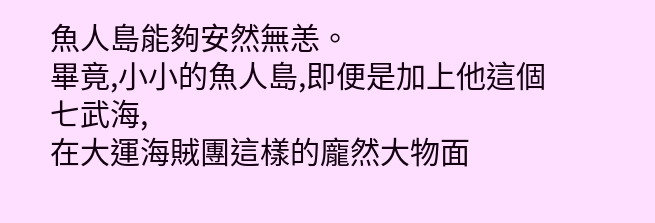魚人島能夠安然無恙。
畢竟,小小的魚人島,即便是加上他這個七武海,
在大運海賊團這樣的龐然大物面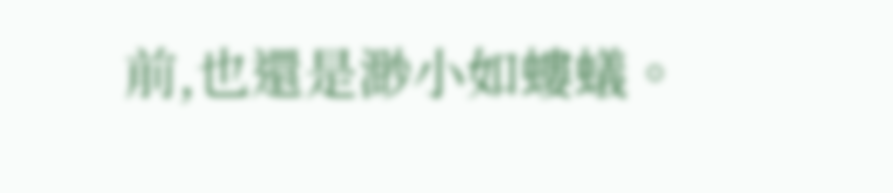前,也還是渺小如螻蟻。